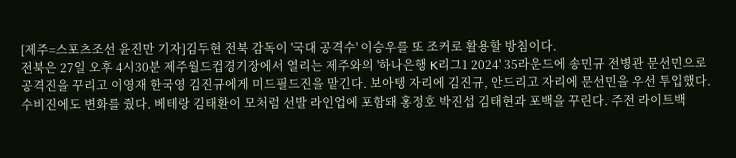[제주=스포츠조선 윤진만 기자]김두현 전북 감독이 '국대 공격수' 이승우를 또 조커로 활용할 방침이다.
전북은 27일 오후 4시30분 제주월드컵경기장에서 열리는 제주와의 '하나은행 K리그1 2024' 35라운드에 송민규 전병관 문선민으로 공격진을 꾸리고 이영재 한국영 김진규에게 미드필드진을 맡긴다. 보아텡 자리에 김진규, 안드리고 자리에 문선민을 우선 투입했다.
수비진에도 변화를 줬다. 베테랑 김태환이 모처럼 선발 라인업에 포함돼 홍정호 박진섭 김태현과 포백을 꾸린다. 주전 라이트백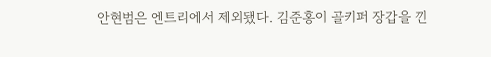안현범은 엔트리에서 제외됐다. 김준홍이 골키퍼 장갑을 낀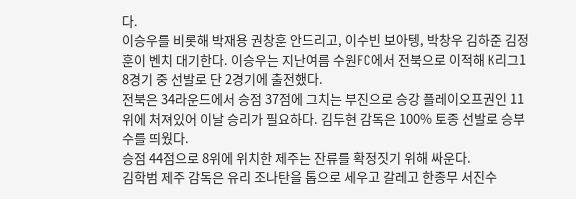다.
이승우를 비롯해 박재용 권창훈 안드리고, 이수빈 보아텡, 박창우 김하준 김정훈이 벤치 대기한다. 이승우는 지난여름 수원FC에서 전북으로 이적해 K리그1 8경기 중 선발로 단 2경기에 출전했다.
전북은 34라운드에서 승점 37점에 그치는 부진으로 승강 플레이오프권인 11위에 처져있어 이날 승리가 필요하다. 김두현 감독은 100% 토종 선발로 승부수를 띄웠다.
승점 44점으로 8위에 위치한 제주는 잔류를 확정짓기 위해 싸운다.
김학범 제주 감독은 유리 조나탄을 톱으로 세우고 갈레고 한종무 서진수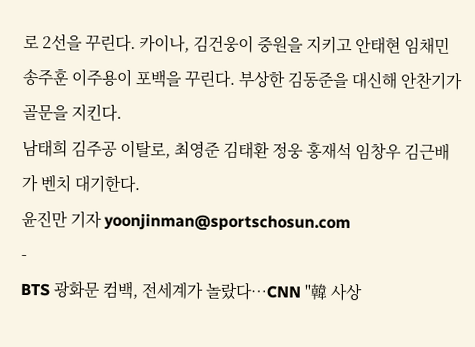로 2선을 꾸린다. 카이나, 김건웅이 중원을 지키고 안태현 임채민 송주훈 이주용이 포백을 꾸린다. 부상한 김동준을 대신해 안찬기가 골문을 지킨다.
남태희 김주공 이탈로, 최영준 김태환 정웅 홍재석 임창우 김근배가 벤치 대기한다.
윤진만 기자 yoonjinman@sportschosun.com
-
BTS 광화문 컴백, 전세계가 놀랐다…CNN "韓 사상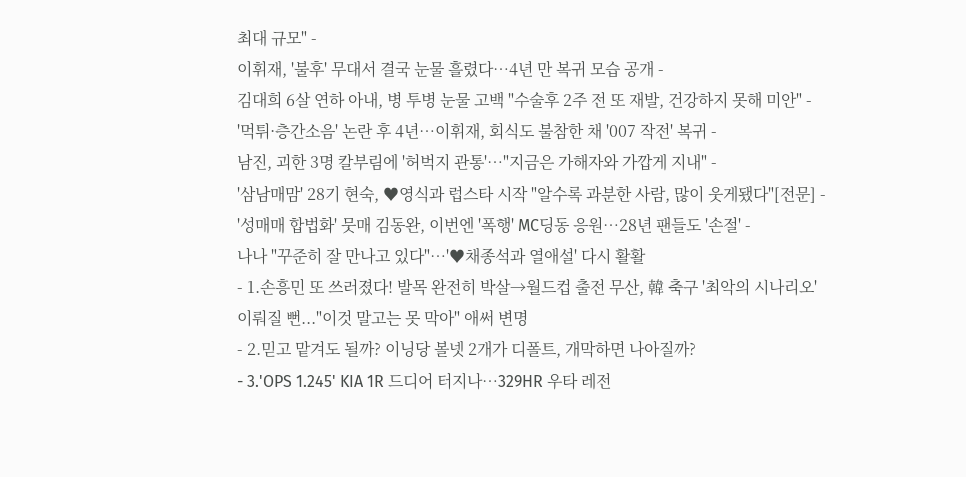최대 규모" -
이휘재, '불후' 무대서 결국 눈물 흘렸다…4년 만 복귀 모습 공개 -
김대희 6살 연하 아내, 병 투병 눈물 고백 "수술후 2주 전 또 재발, 건강하지 못해 미안" -
'먹튀·층간소음' 논란 후 4년…이휘재, 회식도 불참한 채 '007 작전' 복귀 -
남진, 괴한 3명 칼부림에 '허벅지 관통'…"지금은 가해자와 가깝게 지내" -
'삼남매맘' 28기 현숙, ♥영식과 럽스타 시작 "알수록 과분한 사람, 많이 웃게됐다"[전문] -
'성매매 합법화' 뭇매 김동완, 이번엔 '폭행' MC딩동 응원…28년 팬들도 '손절' -
나나 "꾸준히 잘 만나고 있다"…'♥채종석과 열애설' 다시 활활
- 1.손흥민 또 쓰러졌다! 발목 완전히 박살→월드컵 출전 무산, 韓 축구 '최악의 시나리오' 이뤄질 뻔..."이것 말고는 못 막아" 애써 변명
- 2.믿고 맡겨도 될까? 이닝당 볼넷 2개가 디폴트, 개막하면 나아질까?
- 3.'OPS 1.245' KIA 1R 드디어 터지나…329HR 우타 레전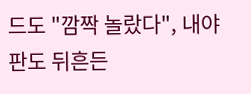드도 "깜짝 놀랐다", 내야 판도 뒤흔든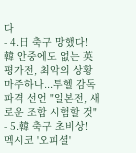다
- 4.日 축구 망했다! 韓 안중에도 없는 英 평가전, 최악의 상황 마주하나...투헬 감독 파격 선언 "일본전, 새로운 조합 시험할 것"
- 5.韓 축구 초비상! 멕시코 '오피셜'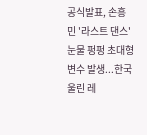공식발표, 손흥민 '라스트 댄스' 눈물 펑펑 초대형 변수 발생...한국 울린 레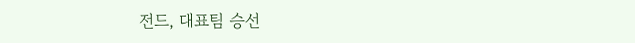전드, 대표팀 승선